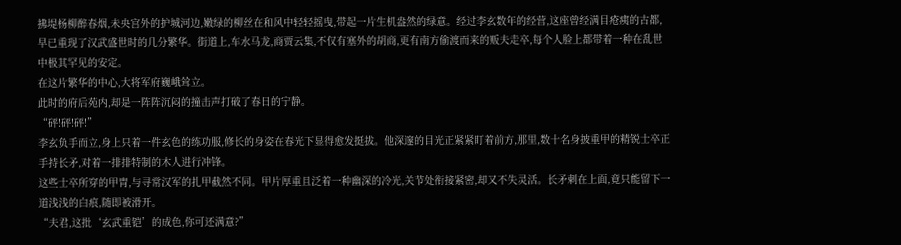拂堤杨柳醉春烟,未央宫外的护城河边,嫩绿的柳丝在和风中轻轻摇曳,带起一片生机盎然的绿意。经过李玄数年的经营,这座曾经满目疮痍的古都,早已重现了汉武盛世时的几分繁华。街道上,车水马龙,商贾云集,不仅有塞外的胡商,更有南方偷渡而来的贩夫走卒,每个人脸上都带着一种在乱世中极其罕见的安定。
在这片繁华的中心,大将军府巍峨耸立。
此时的府后苑内,却是一阵阵沉闷的撞击声打破了春日的宁静。
“砰!砰!砰!”
李玄负手而立,身上只着一件玄色的练功服,修长的身姿在春光下显得愈发挺拔。他深邃的目光正紧紧盯着前方,那里,数十名身披重甲的精锐士卒正手持长矛,对着一排排特制的木人进行冲锋。
这些士卒所穿的甲胄,与寻常汉军的扎甲截然不同。甲片厚重且泛着一种幽深的冷光,关节处衔接紧密,却又不失灵活。长矛刺在上面,竟只能留下一道浅浅的白痕,随即被滑开。
“夫君,这批‘玄武重铠’的成色,你可还满意?”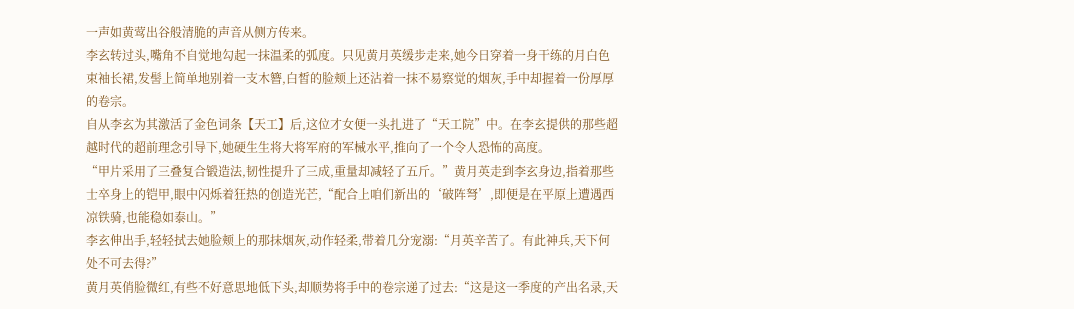一声如黄莺出谷般清脆的声音从侧方传来。
李玄转过头,嘴角不自觉地勾起一抹温柔的弧度。只见黄月英缓步走来,她今日穿着一身干练的月白色束袖长裙,发髻上简单地别着一支木簪,白皙的脸颊上还沾着一抹不易察觉的烟灰,手中却握着一份厚厚的卷宗。
自从李玄为其激活了金色词条【天工】后,这位才女便一头扎进了“天工院”中。在李玄提供的那些超越时代的超前理念引导下,她硬生生将大将军府的军械水平,推向了一个令人恐怖的高度。
“甲片采用了三叠复合锻造法,韧性提升了三成,重量却减轻了五斤。”黄月英走到李玄身边,指着那些士卒身上的铠甲,眼中闪烁着狂热的创造光芒,“配合上咱们新出的‘破阵弩’,即便是在平原上遭遇西凉铁骑,也能稳如泰山。”
李玄伸出手,轻轻拭去她脸颊上的那抹烟灰,动作轻柔,带着几分宠溺:“月英辛苦了。有此神兵,天下何处不可去得?”
黄月英俏脸微红,有些不好意思地低下头,却顺势将手中的卷宗递了过去:“这是这一季度的产出名录,天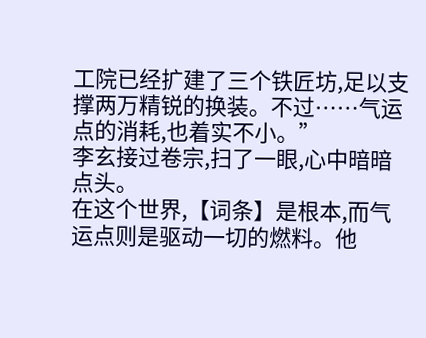工院已经扩建了三个铁匠坊,足以支撑两万精锐的换装。不过……气运点的消耗,也着实不小。”
李玄接过卷宗,扫了一眼,心中暗暗点头。
在这个世界,【词条】是根本,而气运点则是驱动一切的燃料。他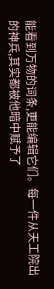能看到万物的词条,更能编辑它们。每一件从天工院出的神兵,其实都被他暗中赋予了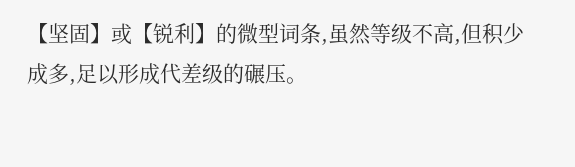【坚固】或【锐利】的微型词条,虽然等级不高,但积少成多,足以形成代差级的碾压。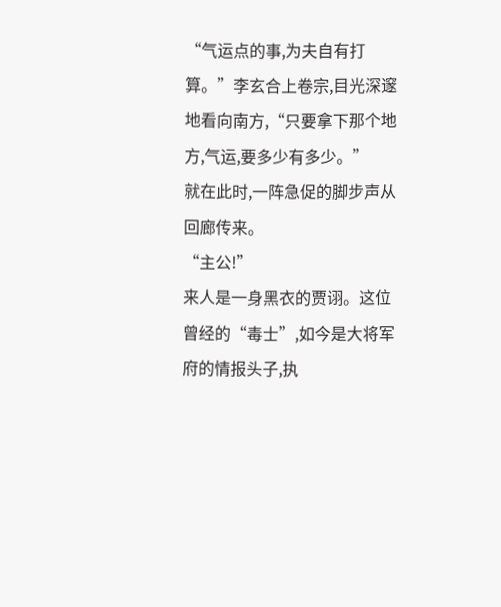“气运点的事,为夫自有打算。”李玄合上卷宗,目光深邃地看向南方,“只要拿下那个地方,气运,要多少有多少。”
就在此时,一阵急促的脚步声从回廊传来。
“主公!”
来人是一身黑衣的贾诩。这位曾经的“毒士”,如今是大将军府的情报头子,执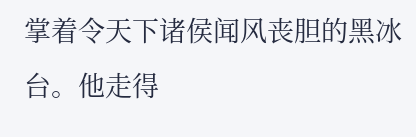掌着令天下诸侯闻风丧胆的黑冰台。他走得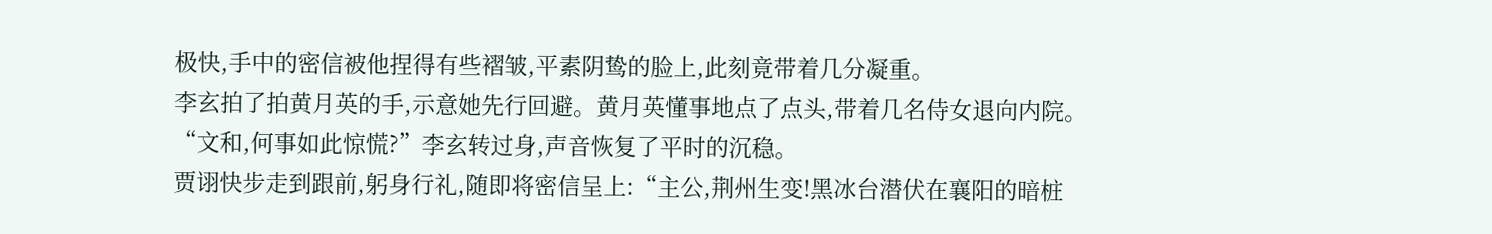极快,手中的密信被他捏得有些褶皱,平素阴鸷的脸上,此刻竟带着几分凝重。
李玄拍了拍黄月英的手,示意她先行回避。黄月英懂事地点了点头,带着几名侍女退向内院。
“文和,何事如此惊慌?”李玄转过身,声音恢复了平时的沉稳。
贾诩快步走到跟前,躬身行礼,随即将密信呈上:“主公,荆州生变!黑冰台潜伏在襄阳的暗桩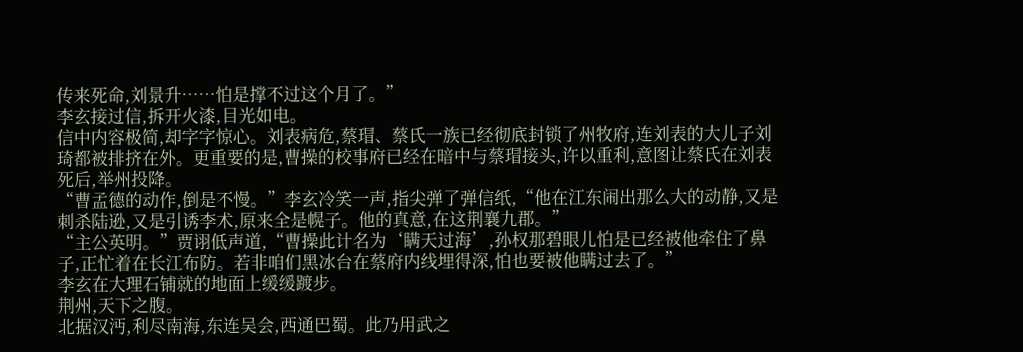传来死命,刘景升……怕是撑不过这个月了。”
李玄接过信,拆开火漆,目光如电。
信中内容极简,却字字惊心。刘表病危,蔡瑁、蔡氏一族已经彻底封锁了州牧府,连刘表的大儿子刘琦都被排挤在外。更重要的是,曹操的校事府已经在暗中与蔡瑁接头,许以重利,意图让蔡氏在刘表死后,举州投降。
“曹孟德的动作,倒是不慢。”李玄冷笑一声,指尖弹了弹信纸,“他在江东闹出那么大的动静,又是刺杀陆逊,又是引诱李术,原来全是幌子。他的真意,在这荆襄九郡。”
“主公英明。”贾诩低声道,“曹操此计名为‘瞒天过海’,孙权那碧眼儿怕是已经被他牵住了鼻子,正忙着在长江布防。若非咱们黑冰台在蔡府内线埋得深,怕也要被他瞒过去了。”
李玄在大理石铺就的地面上缓缓踱步。
荆州,天下之腹。
北据汉沔,利尽南海,东连吴会,西通巴蜀。此乃用武之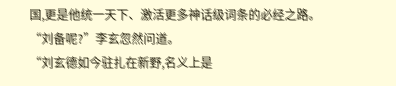国,更是他统一天下、激活更多神话级词条的必经之路。
“刘备呢?”李玄忽然问道。
“刘玄德如今驻扎在新野,名义上是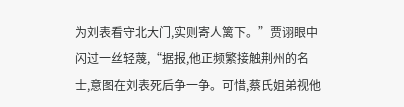为刘表看守北大门,实则寄人篱下。”贾诩眼中闪过一丝轻蔑,“据报,他正频繁接触荆州的名士,意图在刘表死后争一争。可惜,蔡氏姐弟视他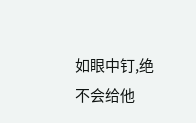如眼中钉,绝不会给他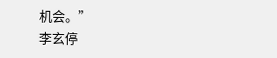机会。”
李玄停